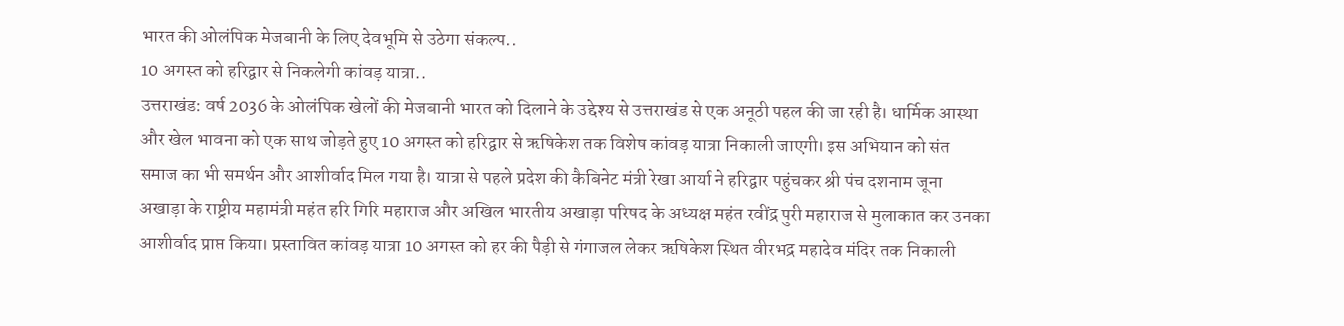भारत की ओलंपिक मेजबानी के लिए देवभूमि से उठेगा संकल्प..
10 अगस्त को हरिद्वार से निकलेगी कांवड़ यात्रा..
उत्तराखंड: वर्ष 2036 के ओलंपिक खेलों की मेजबानी भारत को दिलाने के उद्देश्य से उत्तराखंड से एक अनूठी पहल की जा रही है। धार्मिक आस्था और खेल भावना को एक साथ जोड़ते हुए 10 अगस्त को हरिद्वार से ऋषिकेश तक विशेष कांवड़ यात्रा निकाली जाएगी। इस अभियान को संत समाज का भी समर्थन और आशीर्वाद मिल गया है। यात्रा से पहले प्रदेश की कैबिनेट मंत्री रेखा आर्या ने हरिद्वार पहुंचकर श्री पंच दशनाम जूना अखाड़ा के राष्ट्रीय महामंत्री महंत हरि गिरि महाराज और अखिल भारतीय अखाड़ा परिषद के अध्यक्ष महंत रवींद्र पुरी महाराज से मुलाकात कर उनका आशीर्वाद प्राप्त किया। प्रस्तावित कांवड़ यात्रा 10 अगस्त को हर की पैड़ी से गंगाजल लेकर ऋषिकेश स्थित वीरभद्र महादेव मंदिर तक निकाली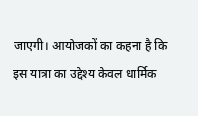जाएगी। आयोजकों का कहना है कि इस यात्रा का उद्देश्य केवल धार्मिक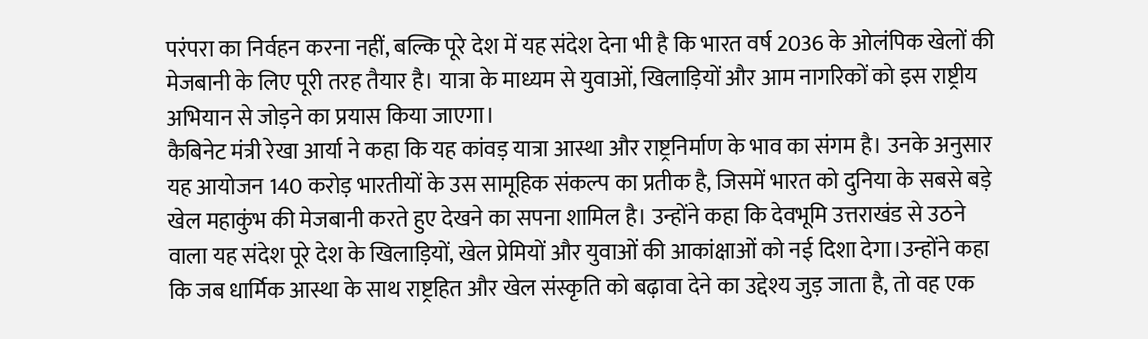परंपरा का निर्वहन करना नहीं, बल्कि पूरे देश में यह संदेश देना भी है कि भारत वर्ष 2036 के ओलंपिक खेलों की मेजबानी के लिए पूरी तरह तैयार है। यात्रा के माध्यम से युवाओं, खिलाड़ियों और आम नागरिकों को इस राष्ट्रीय अभियान से जोड़ने का प्रयास किया जाएगा।
कैबिनेट मंत्री रेखा आर्या ने कहा कि यह कांवड़ यात्रा आस्था और राष्ट्रनिर्माण के भाव का संगम है। उनके अनुसार यह आयोजन 140 करोड़ भारतीयों के उस सामूहिक संकल्प का प्रतीक है, जिसमें भारत को दुनिया के सबसे बड़े खेल महाकुंभ की मेजबानी करते हुए देखने का सपना शामिल है। उन्होंने कहा कि देवभूमि उत्तराखंड से उठने वाला यह संदेश पूरे देश के खिलाड़ियों, खेल प्रेमियों और युवाओं की आकांक्षाओं को नई दिशा देगा।उन्होंने कहा कि जब धार्मिक आस्था के साथ राष्ट्रहित और खेल संस्कृति को बढ़ावा देने का उद्देश्य जुड़ जाता है, तो वह एक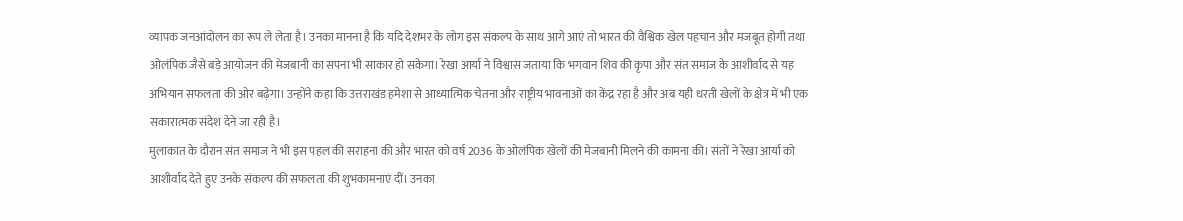व्यापक जनआंदोलन का रूप ले लेता है। उनका मानना है कि यदि देशभर के लोग इस संकल्प के साथ आगे आएं तो भारत की वैश्विक खेल पहचान और मजबूत होगी तथा ओलंपिक जैसे बड़े आयोजन की मेजबानी का सपना भी साकार हो सकेगा। रेखा आर्या ने विश्वास जताया कि भगवान शिव की कृपा और संत समाज के आशीर्वाद से यह अभियान सफलता की ओर बढ़ेगा। उन्होंने कहा कि उत्तराखंड हमेशा से आध्यात्मिक चेतना और राष्ट्रीय भावनाओं का केंद्र रहा है और अब यही धरती खेलों के क्षेत्र में भी एक सकारात्मक संदेश देने जा रही है।
मुलाकात के दौरान संत समाज ने भी इस पहल की सराहना की और भारत को वर्ष 2036 के ओलंपिक खेलों की मेजबानी मिलने की कामना की। संतों ने रेखा आर्या को आशीर्वाद देते हुए उनके संकल्प की सफलता की शुभकामनाएं दीं। उनका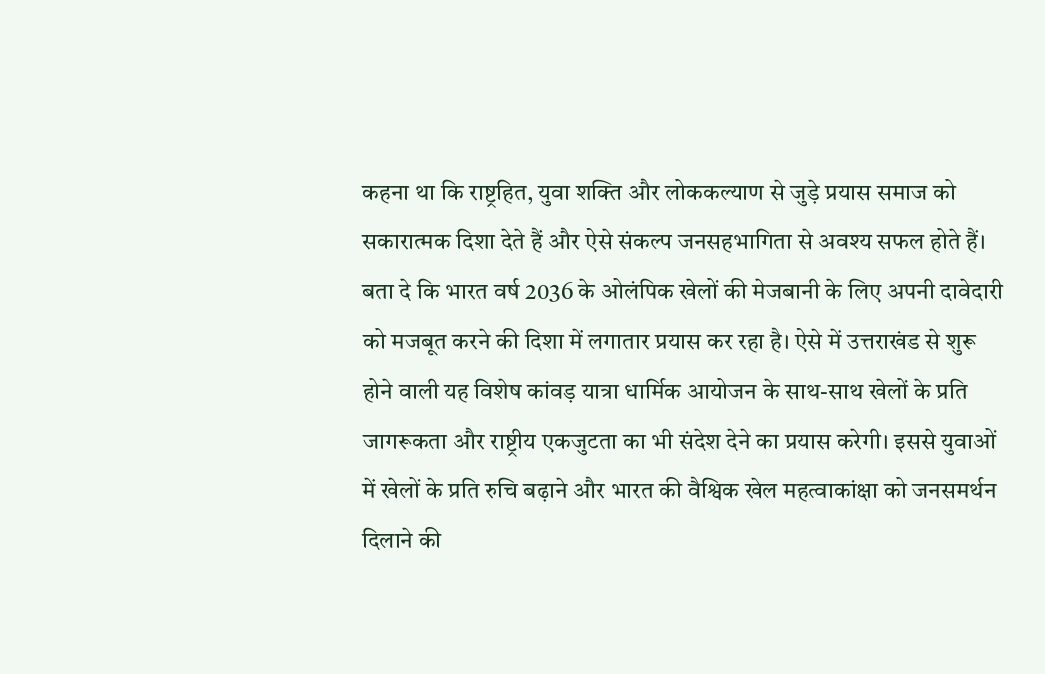कहना था कि राष्ट्रहित, युवा शक्ति और लोककल्याण से जुड़े प्रयास समाज को सकारात्मक दिशा देते हैं और ऐसे संकल्प जनसहभागिता से अवश्य सफल होते हैं। बता दे कि भारत वर्ष 2036 के ओलंपिक खेलों की मेजबानी के लिए अपनी दावेदारी को मजबूत करने की दिशा में लगातार प्रयास कर रहा है। ऐसे में उत्तराखंड से शुरू होने वाली यह विशेष कांवड़ यात्रा धार्मिक आयोजन के साथ-साथ खेलों के प्रति जागरूकता और राष्ट्रीय एकजुटता का भी संदेश देने का प्रयास करेगी। इससे युवाओं में खेलों के प्रति रुचि बढ़ाने और भारत की वैश्विक खेल महत्वाकांक्षा को जनसमर्थन दिलाने की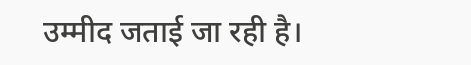उम्मीद जताई जा रही है।